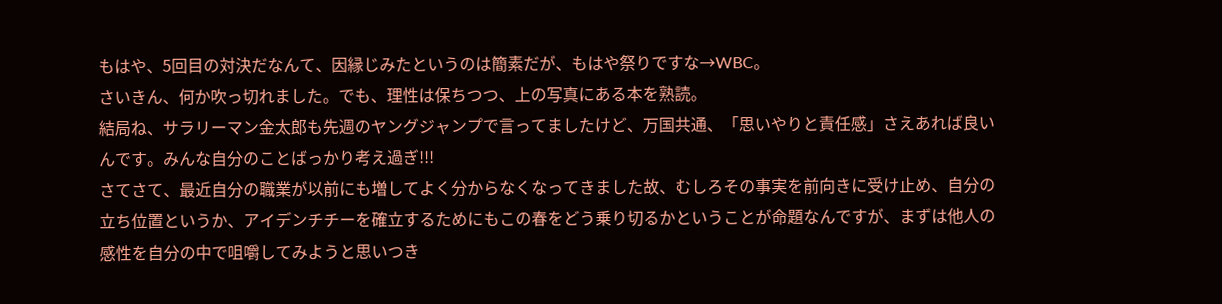もはや、5回目の対決だなんて、因縁じみたというのは簡素だが、もはや祭りですな→WBC。
さいきん、何か吹っ切れました。でも、理性は保ちつつ、上の写真にある本を熟読。
結局ね、サラリーマン金太郎も先週のヤングジャンプで言ってましたけど、万国共通、「思いやりと責任感」さえあれば良いんです。みんな自分のことばっかり考え過ぎ!!!
さてさて、最近自分の職業が以前にも増してよく分からなくなってきました故、むしろその事実を前向きに受け止め、自分の立ち位置というか、アイデンチチーを確立するためにもこの春をどう乗り切るかということが命題なんですが、まずは他人の感性を自分の中で咀嚼してみようと思いつき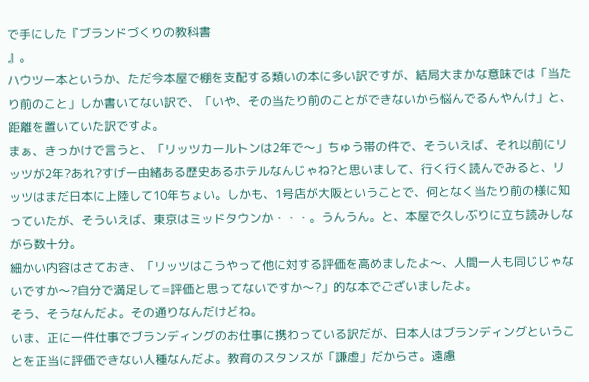で手にした『ブランドづくりの教科書
』。
ハウツー本というか、ただ今本屋で棚を支配する類いの本に多い訳ですが、結局大まかな意味では「当たり前のこと」しか書いてない訳で、「いや、その当たり前のことができないから悩んでるんやんけ」と、距離を置いていた訳ですよ。
まぁ、きっかけで言うと、「リッツカールトンは2年で〜」ちゅう帯の件で、そういえば、それ以前にリッツが2年?あれ?すげー由緒ある歴史あるホテルなんじゃね?と思いまして、行く行く読んでみると、リッツはまだ日本に上陸して10年ちょい。しかも、1号店が大阪ということで、何となく当たり前の様に知っていたが、そういえば、東京はミッドタウンか・・・。うんうん。と、本屋で久しぶりに立ち読みしながら数十分。
細かい内容はさておき、「リッツはこうやって他に対する評価を高めましたよ〜、人間一人も同じじゃないですか〜?自分で満足して=評価と思ってないですか〜?」的な本でございましたよ。
そう、そうなんだよ。その通りなんだけどね。
いま、正に一件仕事でブランディングのお仕事に携わっている訳だが、日本人はブランディングということを正当に評価できない人種なんだよ。教育のスタンスが「謙虚」だからさ。遠慮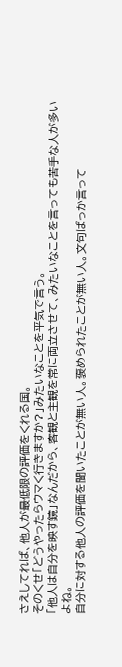さえしてれば、他人が最低限の評価をくれる国。
そのくせ「どうやったらウマく行きますか?」みたいなことを平気で言う。
「他人は自分を映す鏡」なんだから、客観と主観を常に両立させて、みたいなことを言っても苦手な人が多いよね。
自分に対する他人の評価を聞いたことが無い人。褒められたことが無い人。文句ばっか言って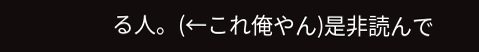る人。(←これ俺やん)是非読んで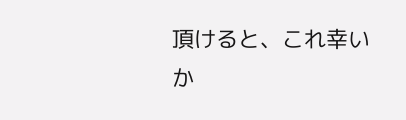頂けると、これ幸いか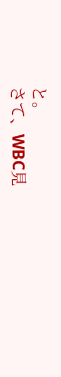と。
さて、WBC見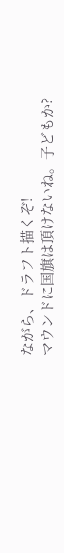ながら、ドラフト描くぞ!
マウンドに国旗は頂けないね。子どもか?